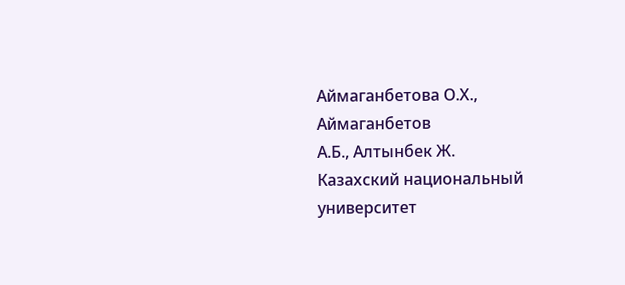Аймаганбетова О.Х., Аймаганбетов
А.Б., Алтынбек Ж.
Казахский национальный университет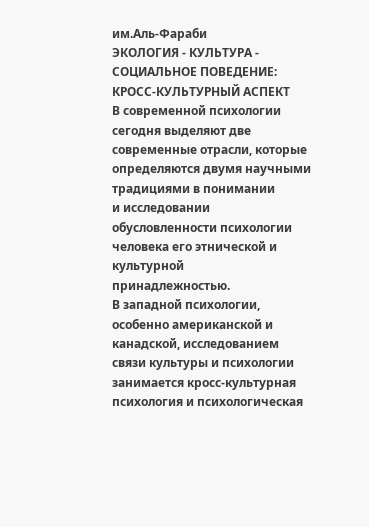им.Аль-Фараби
ЭКОЛОГИЯ - КУЛЬТУРА - СОЦИАЛЬНОЕ ПОВЕДЕНИЕ: КРОСС-КУЛЬТУРНЫЙ АСПЕКТ
В современной психологии сегодня выделяют две
современные отрасли, которые определяются двумя научными традициями в понимании
и исследовании обусловленности психологии человека его этнической и культурной
принадлежностью.
В западной психологии, особенно американской и
канадской, исследованием связи культуры и психологии занимается кросс-культурная
психология и психологическая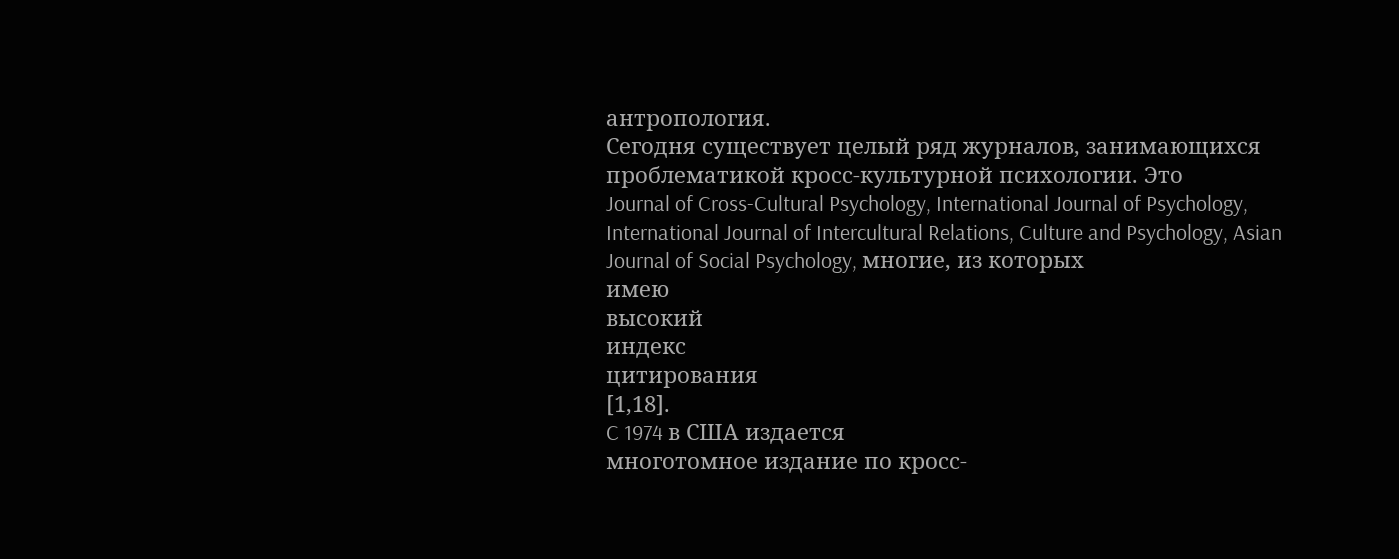антропология.
Сегодня существует целый ряд журналов, занимающихся
проблематикой кросс-культурной психологии. Это
Journal of Cross-Cultural Psychology, International Journal of Psychology,
International Journal of Intercultural Relations, Culture and Psychology, Asian
Journal of Social Psychology, многие, из которых
имею
высокий
индекс
цитирования
[1,18].
C 1974 в США издается
многотомное издание по кросс-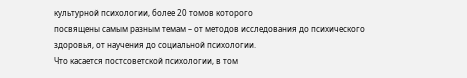культурной психологии, более 20 томов которого
посвящены самым разным темам – от методов исследования до психического
здоровья, от научения до социальной психологии.
Что касается постсоветской психологии, в том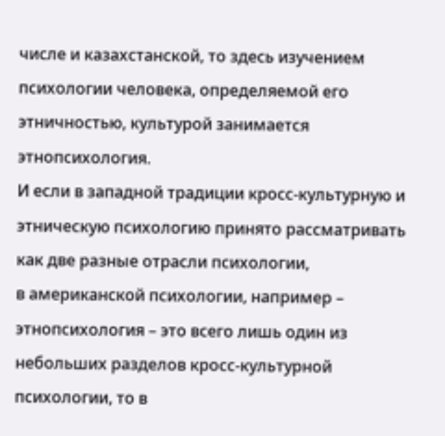числе и казахстанской, то здесь изучением психологии человека, определяемой его
этничностью, культурой занимается этнопсихология.
И если в западной традиции кросс-культурную и
этническую психологию принято рассматривать как две разные отрасли психологии,
в американской психологии, например – этнопсихология – это всего лишь один из
небольших разделов кросс-культурной психологии, то в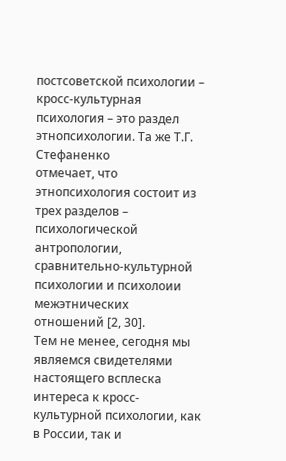постсоветской психологии –
кросс-культурная психология – это раздел этнопсихологии. Та же Т.Г. Стефаненко
отмечает, что этнопсихология состоит из трех разделов – психологической
антропологии, сравнительно-культурной психологии и психолоии межэтнических
отношений [2, 30].
Тем не менее, сегодня мы являемся свидетелями
настоящего всплеска интереса к кросс-культурной психологии, как в России, так и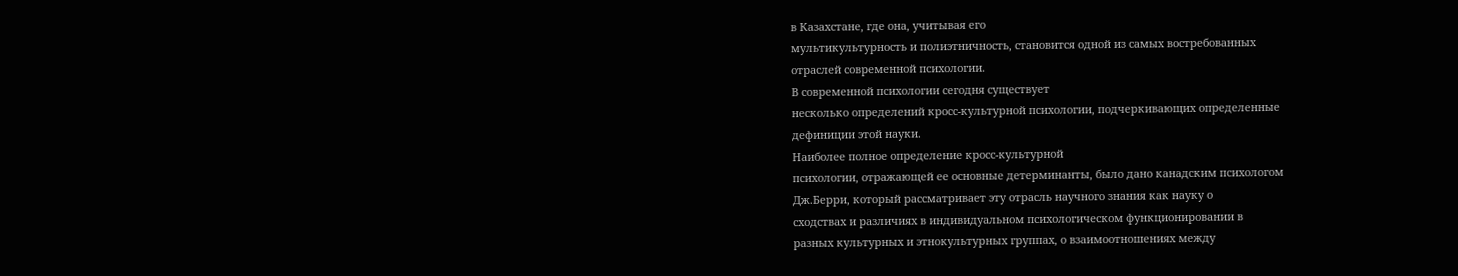в Казахстане, где она, учитывая его
мультикультурность и полиэтничность, становится одной из самых востребованных
отраслей современной психологии.
В современной психологии сегодня существует
несколько определений кросс-культурной психологии, подчеркивающих определенные
дефиниции этой науки.
Наиболее полное определение кросс-культурной
психологии, отражающей ее основные детерминанты, было дано канадским психологом
Дж.Берри, который рассматривает эту отрасль научного знания как науку о
сходствах и различиях в индивидуальном психологическом функционировании в
разных культурных и этнокультурных группах, о взаимоотношениях между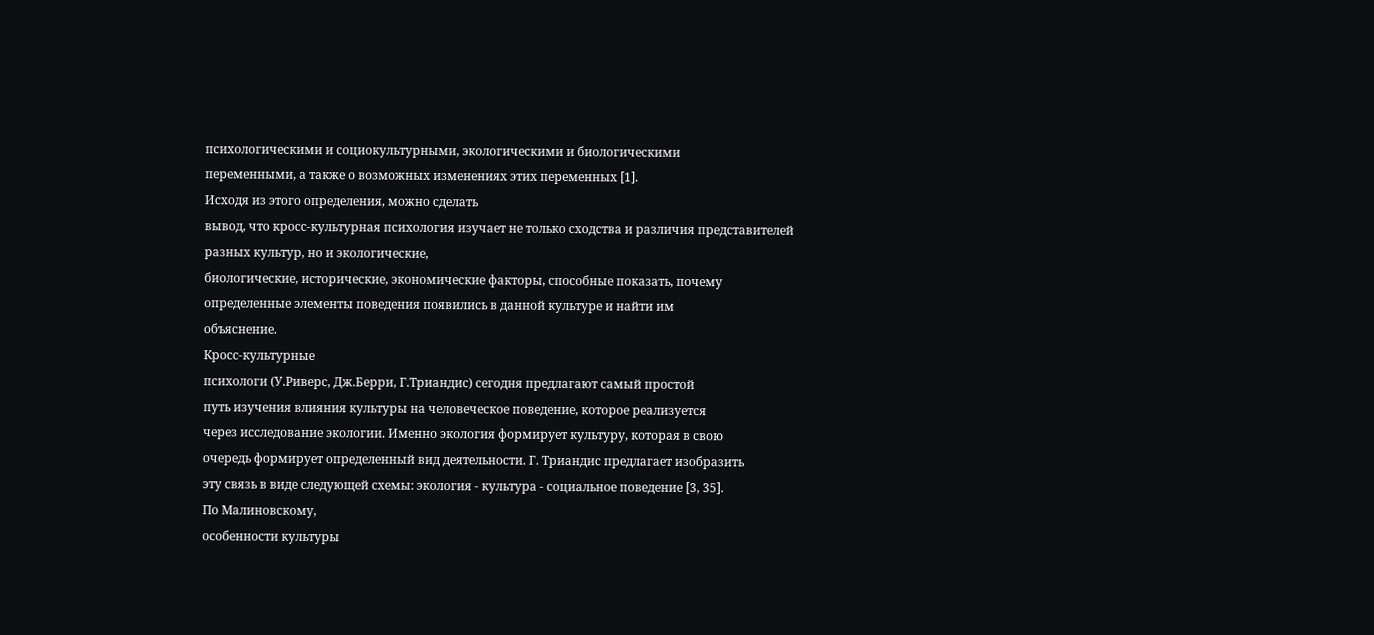психологическими и социокультурными, экологическими и биологическими
переменными, а также о возможных изменениях этих переменных [1].
Исходя из этого определения, можно сделать
вывод, что кросс-культурная психология изучает не только сходства и различия представителей разных культур, но и экологические,
биологические, исторические, экономические факторы, способные показать, почему
определенные элементы поведения появились в данной культуре и найти им
объяснение.
Кросс-культурные
психологи (У.Риверс, Дж.Берри, Г.Триандис) сегодня предлагают самый простой
путь изучения влияния культуры на человеческое поведение, которое реализуется
через исследование экологии. Именно экология формирует культуру, которая в свою
очередь формирует определенный вид деятельности. Г. Триандис предлагает изобразить
эту связь в виде следующей схемы: экология - культура - социальное поведение [3, 35].
По Малиновскому,
особенности культуры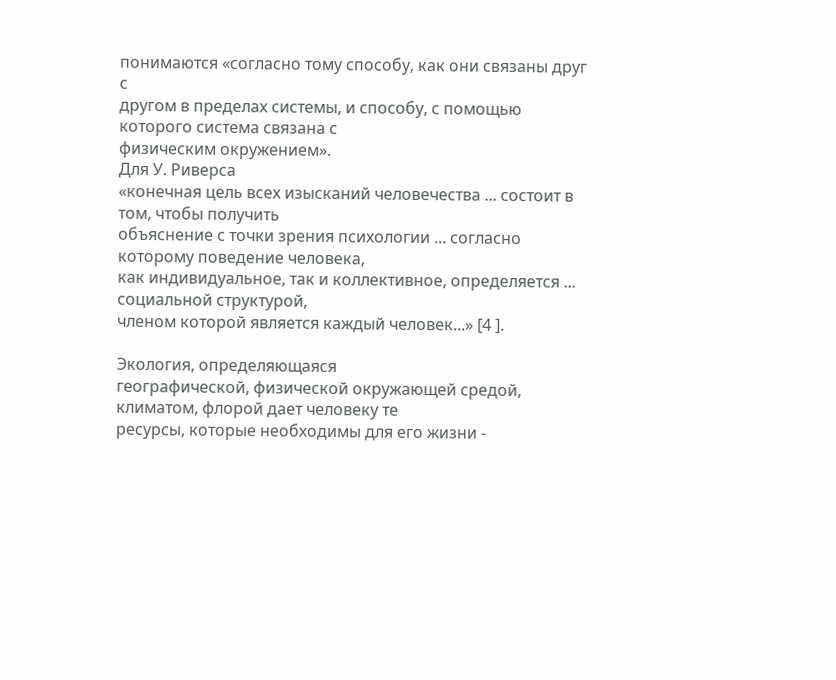понимаются «согласно тому способу, как они связаны друг с
другом в пределах системы, и способу, с помощью которого система связана с
физическим окружением».
Для У. Риверса
«конечная цель всех изысканий человечества ... состоит в том, чтобы получить
объяснение с точки зрения психологии ... согласно которому поведение человека,
как индивидуальное, так и коллективное, определяется ... социальной структурой,
членом которой является каждый человек...» [4 ].

Экология, определяющаяся
географической, физической окружающей средой, климатом, флорой дает человеку те
ресурсы, которые необходимы для его жизни -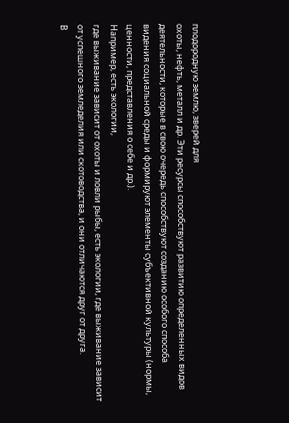плодородную землю, зверей для
охоты, нефть, металл и др. Эти ресурсы способствуют развитию определенных видов
деятельности, которые в свою очередь способствуют созданию особого способа
видения социальной среды и формируют элементы субъективной культуры (нормы,
ценности, представления о себе и др.).
Например, есть экологии,
где выживание зависит от охоты и ловли рыбы, есть экологии, где выживание зависит
от успешного земледелия или скотоводства, и они отличаются друг от друга.
В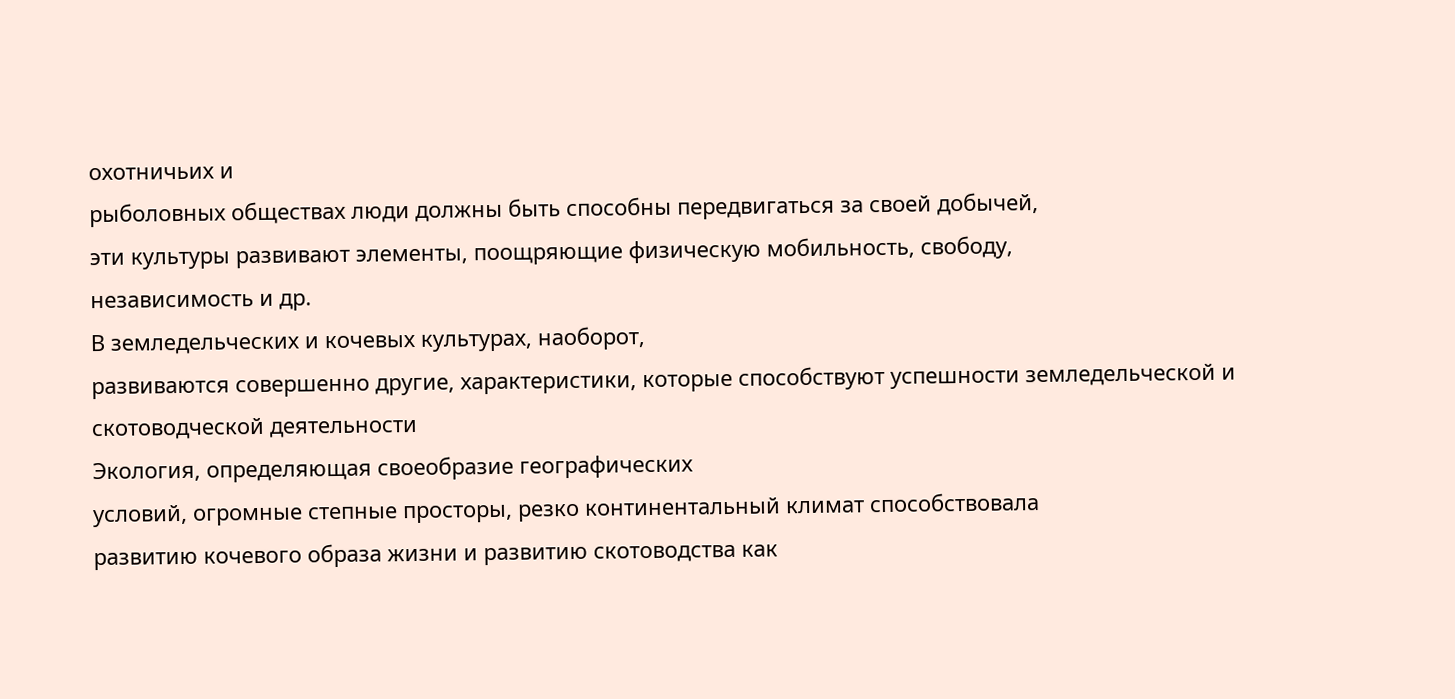охотничьих и
рыболовных обществах люди должны быть способны передвигаться за своей добычей,
эти культуры развивают элементы, поощряющие физическую мобильность, свободу,
независимость и др.
В земледельческих и кочевых культурах, наоборот,
развиваются совершенно другие, характеристики, которые способствуют успешности земледельческой и скотоводческой деятельности
Экология, определяющая своеобразие географических
условий, огромные степные просторы, резко континентальный климат способствовала
развитию кочевого образа жизни и развитию скотоводства как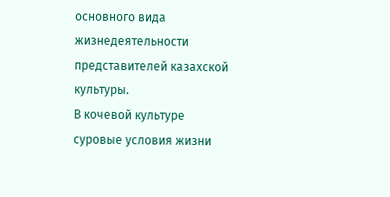основного вида
жизнедеятельности представителей казахской культуры.
В кочевой культуре
суровые условия жизни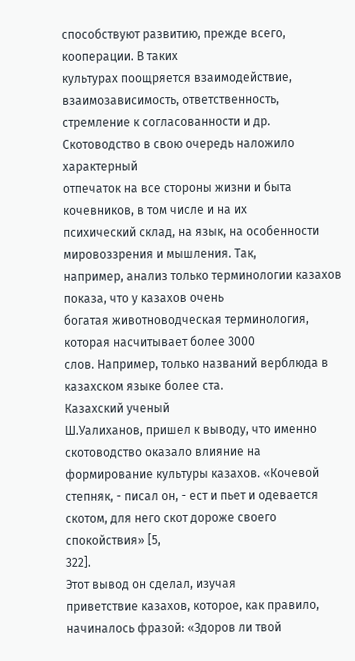способствуют развитию, прежде всего, кооперации. В таких
культурах поощряется взаимодействие, взаимозависимость, ответственность,
стремление к согласованности и др.
Скотоводство в свою очередь наложило характерный
отпечаток на все стороны жизни и быта кочевников, в том числе и на их
психический склад, на язык, на особенности мировоззрения и мышления. Так,
например, анализ только терминологии казахов показа, что у казахов очень
богатая животноводческая терминология, которая насчитывает более 3000
слов. Например, только названий верблюда в казахском языке более ста.
Казахский ученый
Ш.Уалиханов, пришел к выводу, что именно скотоводство оказало влияние на
формирование культуры казахов. «Кочевой степняк, - писал он, - ест и пьет и одевается скотом, для него скот дороже своего
спокойствия» [5,
322].
Этот вывод он сделал, изучая
приветствие казахов, которое, как правило, начиналось фразой: «Здоров ли твой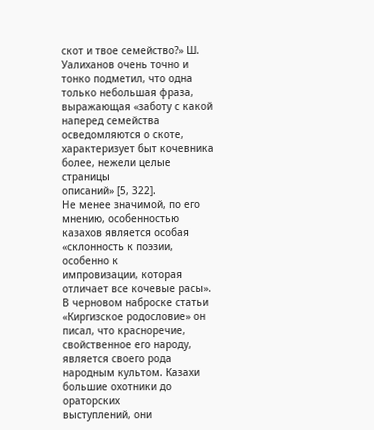скот и твое семейство?» Ш. Уалиханов очень точно и тонко подметил, что одна
только небольшая фраза, выражающая «заботу с какой наперед семейства
осведомляются о скоте, характеризует быт кочевника более, нежели целые страницы
описаний» [5, 322].
Не менее значимой, по его
мнению, особенностью казахов является особая «склонность к поэзии, особенно к
импровизации, которая отличает все кочевые расы». В черновом наброске статьи
«Киргизское родословие» он писал, что красноречие, свойственное его народу,
является своего рода народным культом. Казахи большие охотники до ораторских
выступлений, они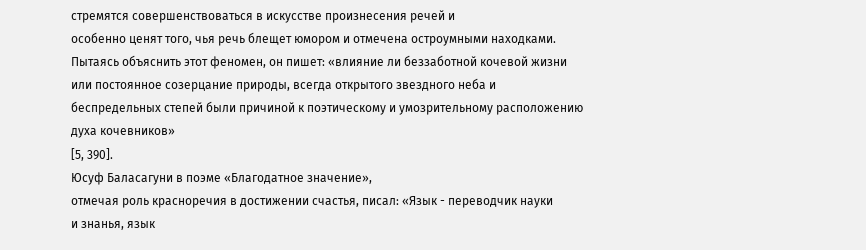стремятся совершенствоваться в искусстве произнесения речей и
особенно ценят того, чья речь блещет юмором и отмечена остроумными находками.
Пытаясь объяснить этот феномен, он пишет: «влияние ли беззаботной кочевой жизни
или постоянное созерцание природы, всегда открытого звездного неба и
беспредельных степей были причиной к поэтическому и умозрительному расположению
духа кочевников»
[5, 390].
Юсуф Баласагуни в поэме «Благодатное значение»,
отмечая роль красноречия в достижении счастья, писал: «Язык - переводчик науки
и знанья, язык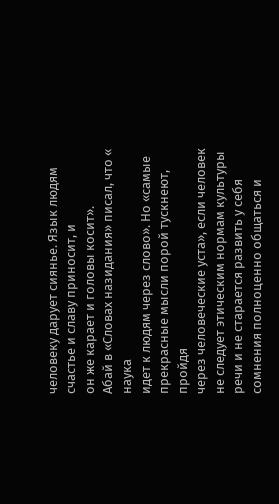человеку дарует сиянье. Язык людям счастье и славу приносит, и
он же карает и головы косит».
Абай в «Словах назидания» писал, что « наука
идет к людям через слово». Но «самые прекрасные мысли порой тускнеют, пройдя
через человеческие уста», если человек не следует этическим нормам культуры
речи и не старается развить у себя сомнения полноценно общаться и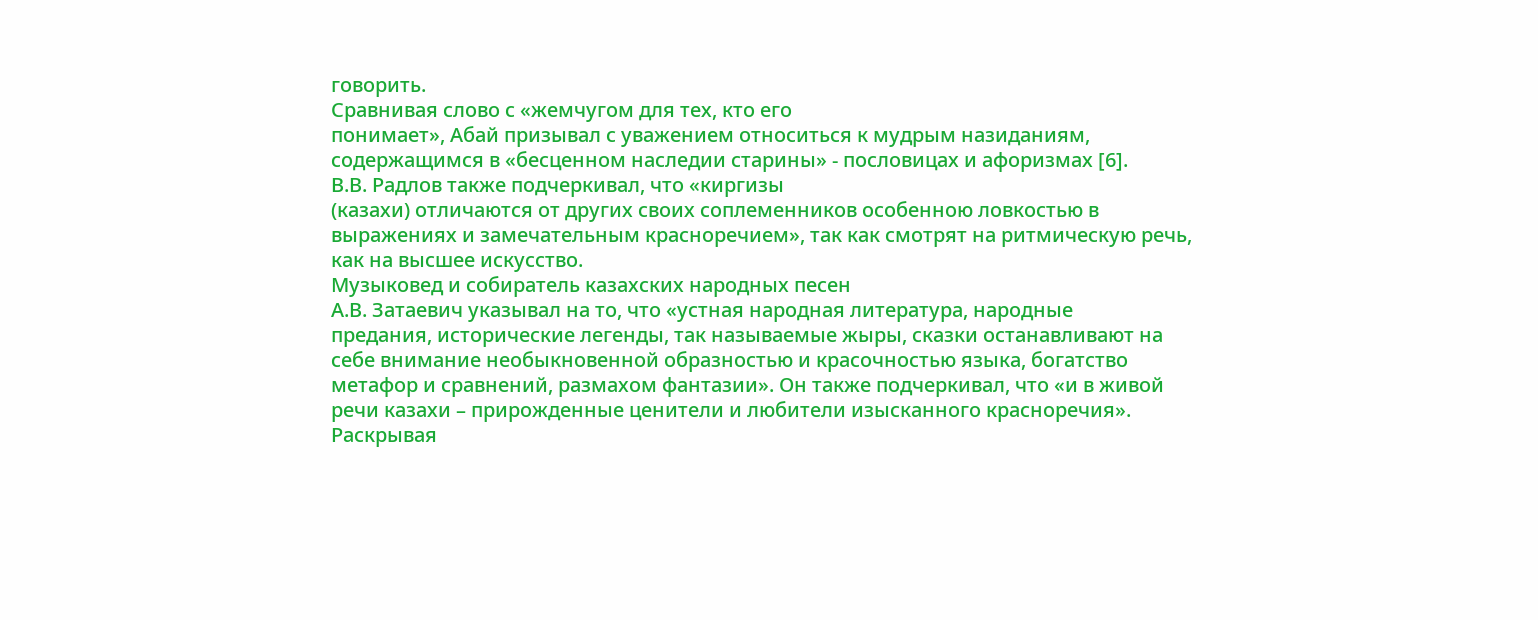говорить.
Сравнивая слово с «жемчугом для тех, кто его
понимает», Абай призывал с уважением относиться к мудрым назиданиям,
содержащимся в «бесценном наследии старины» - пословицах и афоризмах [6].
В.В. Радлов также подчеркивал, что «киргизы
(казахи) отличаются от других своих соплеменников особенною ловкостью в
выражениях и замечательным красноречием», так как смотрят на ритмическую речь,
как на высшее искусство.
Музыковед и собиратель казахских народных песен
А.В. Затаевич указывал на то, что «устная народная литература, народные
предания, исторические легенды, так называемые жыры, сказки останавливают на
себе внимание необыкновенной образностью и красочностью языка, богатство
метафор и сравнений, размахом фантазии». Он также подчеркивал, что «и в живой
речи казахи – прирожденные ценители и любители изысканного красноречия».
Раскрывая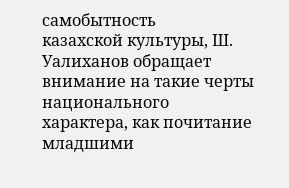самобытность
казахской культуры, Ш. Уалиханов обращает внимание на такие черты национального
характера, как почитание младшими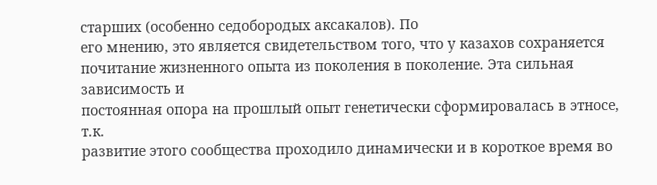старших (особенно седобородых аксакалов). По
его мнению, это является свидетельством того, что у казахов сохраняется
почитание жизненного опыта из поколения в поколение. Эта сильная зависимость и
постоянная опора на прошлый опыт генетически сформировалась в этносе, т.к.
развитие этого сообщества проходило динамически и в короткое время во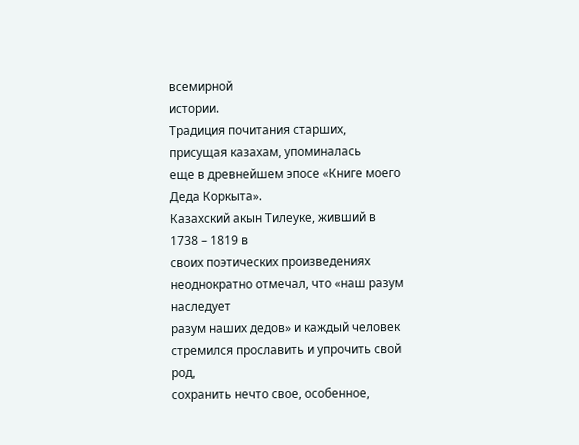всемирной
истории.
Традиция почитания старших, присущая казахам, упоминалась
еще в древнейшем эпосе «Книге моего Деда Коркыта».
Казахский акын Тилеуке, живший в 1738 – 1819 в
своих поэтических произведениях неоднократно отмечал, что «наш разум наследует
разум наших дедов» и каждый человек стремился прославить и упрочить свой род,
сохранить нечто свое, особенное,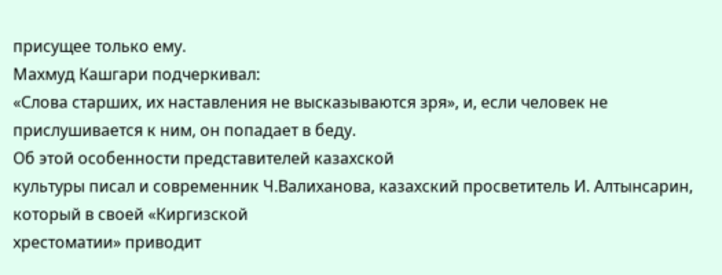присущее только ему.
Махмуд Кашгари подчеркивал:
«Слова старших, их наставления не высказываются зря», и, если человек не
прислушивается к ним, он попадает в беду.
Об этой особенности представителей казахской
культуры писал и современник Ч.Валиханова, казахский просветитель И. Алтынсарин,
который в своей «Киргизской
хрестоматии» приводит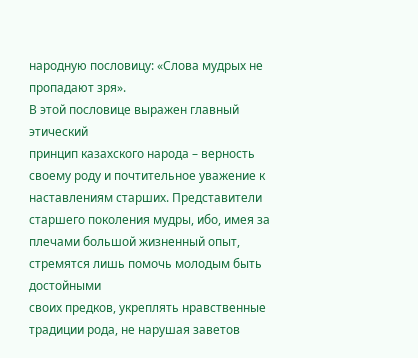народную пословицу: «Слова мудрых не пропадают зря».
В этой пословице выражен главный этический
принцип казахского народа – верность своему роду и почтительное уважение к
наставлениям старших. Представители старшего поколения мудры, ибо, имея за
плечами большой жизненный опыт, стремятся лишь помочь молодым быть достойными
своих предков, укреплять нравственные традиции рода, не нарушая заветов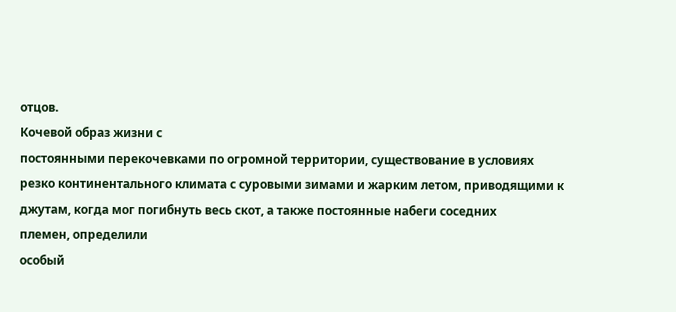отцов.
Кочевой образ жизни с
постоянными перекочевками по огромной территории, существование в условиях
резко континентального климата с суровыми зимами и жарким летом, приводящими к
джутам, когда мог погибнуть весь скот, а также постоянные набеги соседних
племен, определили
особый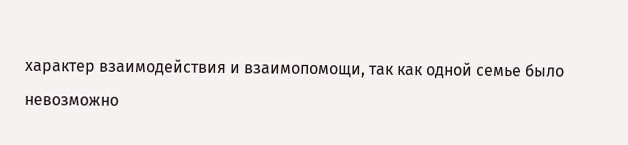характер взаимодействия и взаимопомощи, так как одной семье было
невозможно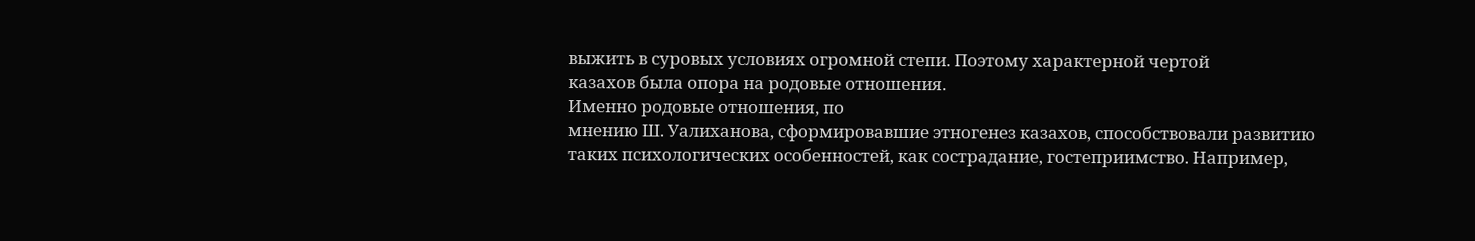выжить в суровых условиях огромной степи. Поэтому характерной чертой
казахов была опора на родовые отношения.
Именно родовые отношения, по
мнению Ш. Уалиханова, сформировавшие этногенез казахов, способствовали развитию
таких психологических особенностей, как сострадание, гостеприимство. Например,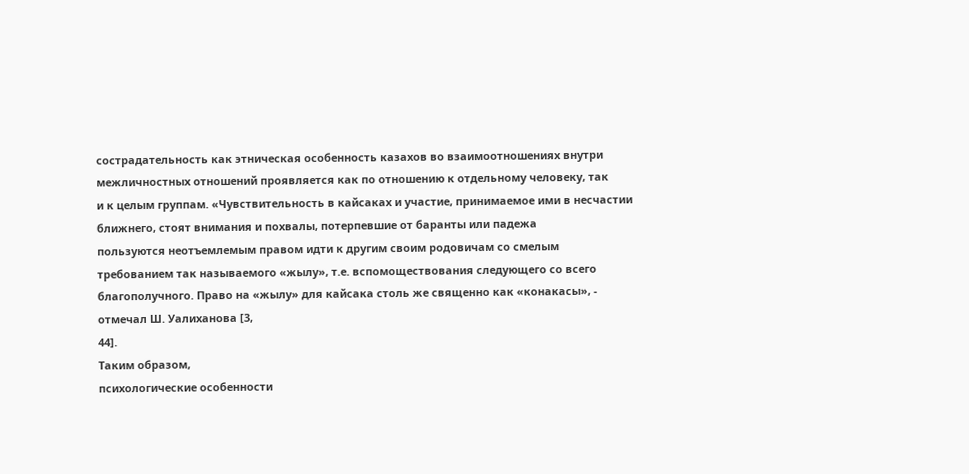сострадательность как этническая особенность казахов во взаимоотношениях внутри
межличностных отношений проявляется как по отношению к отдельному человеку, так
и к целым группам. «Чувствительность в кайсаках и участие, принимаемое ими в несчастии
ближнего, стоят внимания и похвалы, потерпевшие от баранты или падежа
пользуются неотъемлемым правом идти к другим своим родовичам со смелым
требованием так называемого «жылу», т.е. вспомоществования следующего со всего
благополучного. Право на «жылу» для кайсака столь же священно как «конакасы», -
отмечал Ш. Уалиханова [3,
44].
Таким образом,
психологические особенности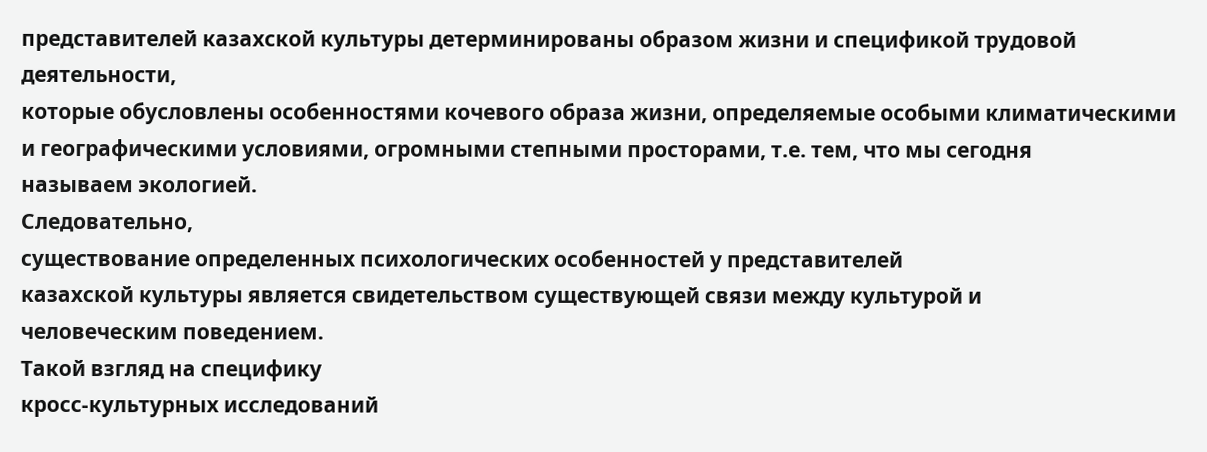представителей казахской культуры детерминированы образом жизни и спецификой трудовой деятельности,
которые обусловлены особенностями кочевого образа жизни, определяемые особыми климатическими
и географическими условиями, огромными степными просторами, т.е. тем, что мы сегодня
называем экологией.
Следовательно,
существование определенных психологических особенностей у представителей
казахской культуры является свидетельством существующей связи между культурой и
человеческим поведением.
Такой взгляд на специфику
кросс-культурных исследований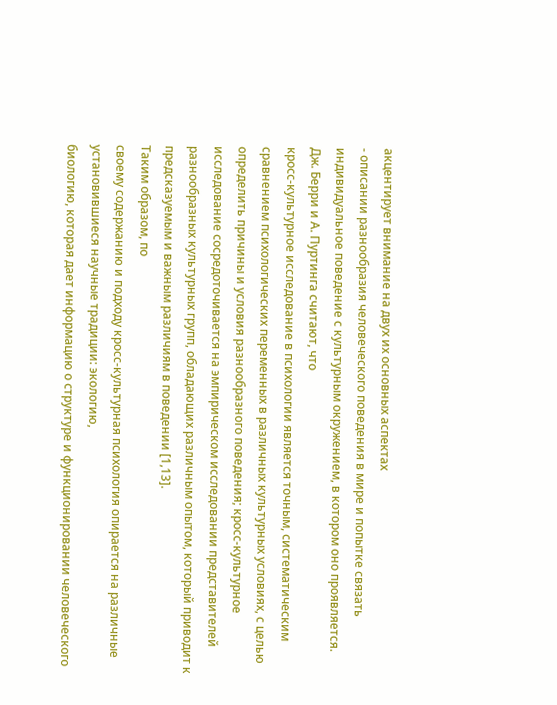акцентирует внимание на двух их основных аспектах
- описании разнообразия человеческого поведения в мире и попытке связать
индивидуальное поведение с культурным окружением, в котором оно проявляется.
Дж. Берри и А. Пуртинга считают, что
кросс-культурное исследование в психологии является точным, систематическим
сравнением психологических переменных в различных культурных условиях, с целью
определить причины и условия разнообразного поведения; кросс-культурное
исследование сосредоточивается на эмпирическом исследовании представителей
разнообразных культурных групп, обладающих различным опытом, который приводит к
предсказуемым и важным различиям в поведении [1,13].
Таким образом, по
своему содержанию и подходу кросс-культурная психология опирается на различные
установившиеся научные традиции: экологию,
биологию, которая дает информацию о структуре и функционировании человеческого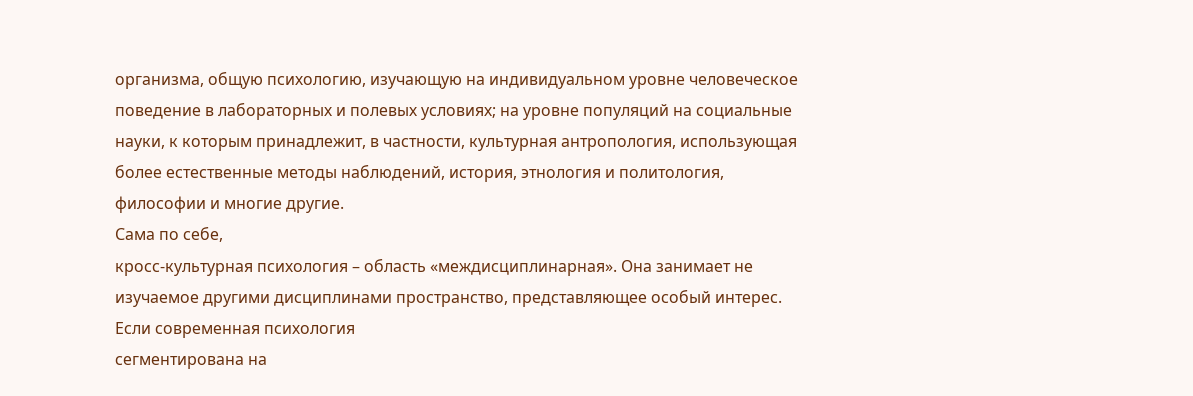организма, общую психологию, изучающую на индивидуальном уровне человеческое
поведение в лабораторных и полевых условиях; на уровне популяций на социальные
науки, к которым принадлежит, в частности, культурная антропология, использующая
более естественные методы наблюдений, история, этнология и политология,
философии и многие другие.
Сама по себе,
кросс-культурная психология – область «междисциплинарная». Она занимает не
изучаемое другими дисциплинами пространство, представляющее особый интерес.
Если современная психология
сегментирована на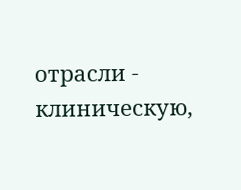отрасли - клиническую,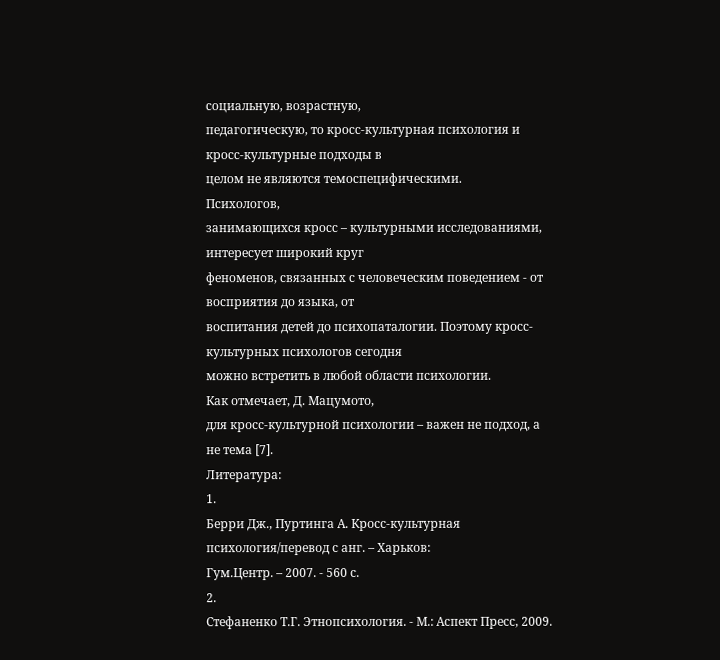социальную, возрастную,
педагогическую, то кросс-культурная психология и кросс-культурные подходы в
целом не являются темоспецифическими.
Психологов,
занимающихся кросс – культурными исследованиями, интересует широкий круг
феноменов, связанных с человеческим поведением - от восприятия до языка, от
воспитания детей до психопаталогии. Поэтому кросс-культурных психологов сегодня
можно встретить в любой области психологии.
Как отмечает, Д. Мацумото,
для кросс-культурной психологии – важен не подход, а не тема [7].
Литература:
1.
Берри Дж., Пуртинга А. Кросс-культурная психология/перевод с анг. – Харьков:
Гум.Центр. – 2007. - 560 с.
2.
Стефаненко Т.Г. Этнопсихология. - М.: Аспект Пресс, 2009.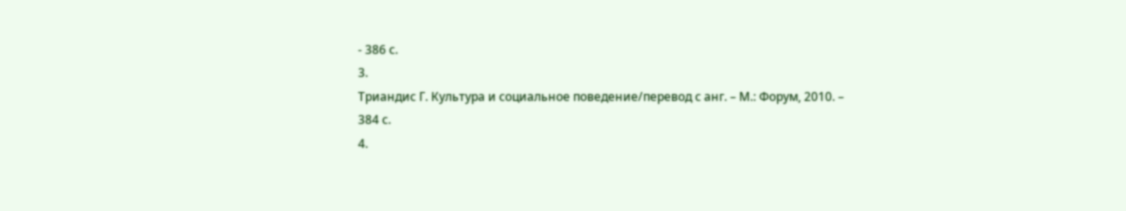- 386 с.
3.
Триандис Г. Культура и социальное поведение/перевод с анг. – М.: Форум, 2010. –
384 с.
4.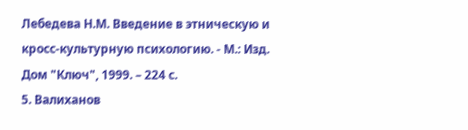Лебедева Н.М. Введение в этническую и кросс-культурную психологию. - М.: Изд.
Дом "Ключ", 1999. – 224 с.
5. Валиханов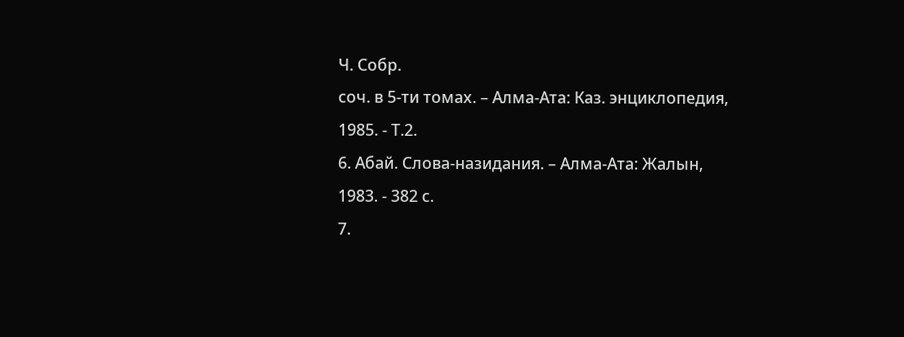Ч. Собр.
соч. в 5-ти томах. – Алма-Ата: Каз. энциклопедия,
1985. - Т.2.
6. Абай. Слова-назидания. – Алма-Ата: Жалын,
1983. - 382 с.
7.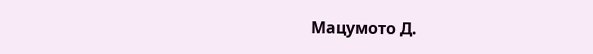Мацумото Д.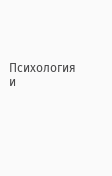Психология и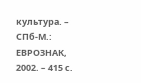культура. – СПб-М.: ЕВРОЗНАК, 2002. – 415 с.